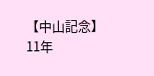【中山記念】11年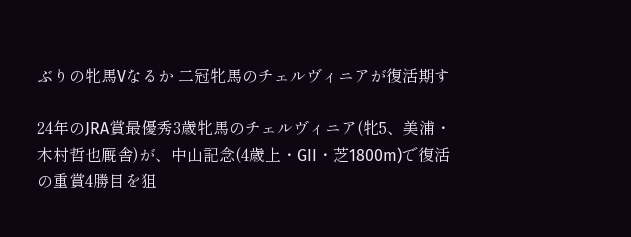ぶりの牝馬Vなるか 二冠牝馬のチェルヴィニアが復活期す

24年のJRA賞最優秀3歳牝馬のチェルヴィニア(牝5、美浦・木村哲也厩舎)が、中山記念(4歳上・GII・芝1800m)で復活の重賞4勝目を狙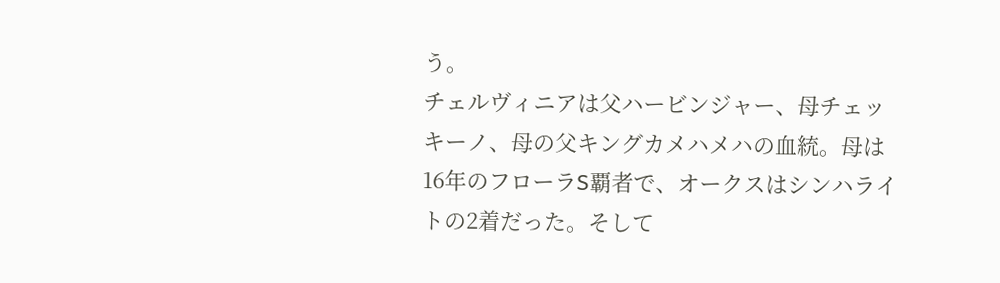う。
チェルヴィニアは父ハービンジャー、母チェッキーノ、母の父キングカメハメハの血統。母は16年のフローラS覇者で、オークスはシンハライトの2着だった。そして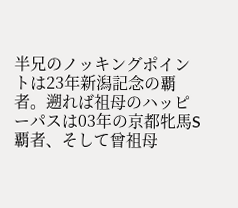半兄のノッキングポイントは23年新潟記念の覇者。遡れば祖母のハッピーパスは03年の京都牝馬S覇者、そして曾祖母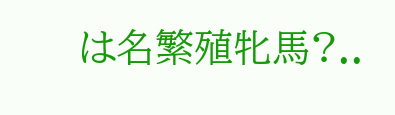は名繁殖牝馬?..